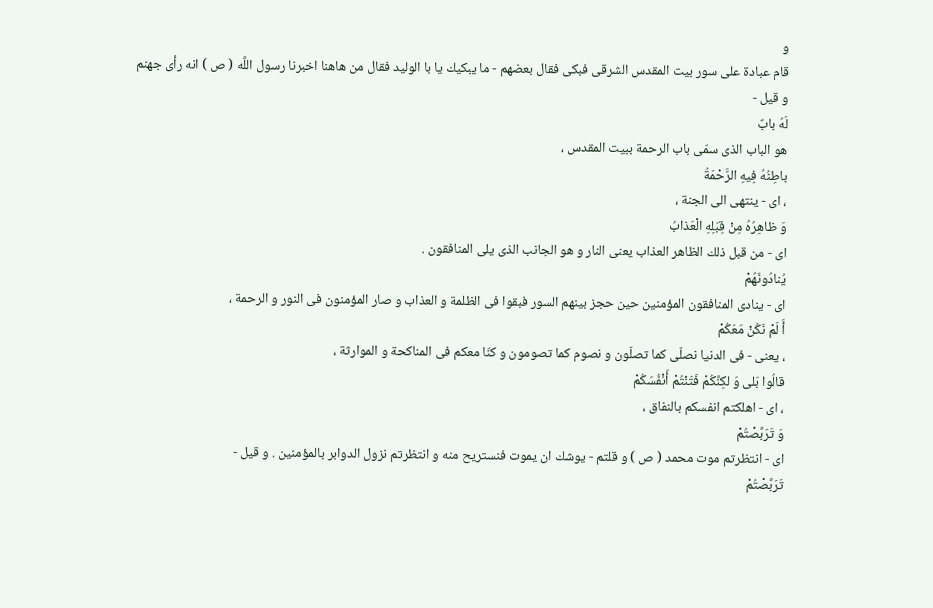و
قام عبادة على سور بيت المقدس الشرقى فبكى فقال بعضهم - ما يبكيك يا با الوليد فقال من هاهنا اخبرنا رسول اللَّه ( ص ) انه رأى جهنم
و قيل -
لَهُ بابٌ
هو الباب الذى سمّى باب الرحمة ببيت المقدس ،
باطِنُهُ فِيهِ الرَّحْمَةُ
، اى - ينتهى الى الجنة ،
وَ ظاهِرُهُ مِنْ قِبَلِهِ الْعَذابُ
اى - من قبل ذلك الظاهر العذاب يعنى النار و هو الجانب الذى يلى المنافقون .
يُنادُونَهُمْ
اى - ينادى المنافقون المؤمنين حين حجز بينهم السور فبقوا فى الظلمة و العذاب و صار المؤمنون فى النور و الرحمة ،
أَ لَمْ نَكُنْ مَعَكُمْ
، يعنى - فى الدنيا نصلّى كما تصلّون و نصوم كما تصومون و كنّا معكم فى المناكحة و الموارثة ،
قالُوا بَلى وَ لكِنَّكُمْ فَتَنْتُمْ أَنْفُسَكُمْ
، اى - اهلكتم انفسكم بالنفاق ،
وَ تَرَبَّصْتُمْ
اى - انتظرتم موت محمد ( ص ) و قلتم - يوشك ان يموت فنستريح منه و انتظرتم نزول الدوابر بالمؤمنين . و قيل -
تَرَبَّصْتُمْ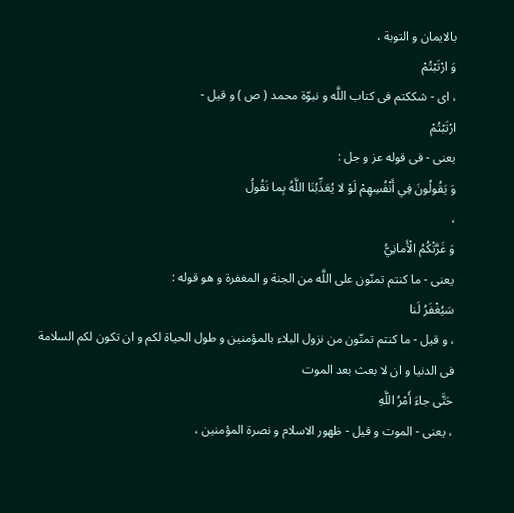بالايمان و التوبة ،
وَ ارْتَبْتُمْ
، اى - شككتم فى كتاب اللَّه و نبوّة محمد ( ص ) و قيل -
ارْتَبْتُمْ
يعنى - فى قوله عز و جل :
وَ يَقُولُونَ فِي أَنْفُسِهِمْ لَوْ لا يُعَذِّبُنَا اللَّهُ بِما نَقُولُ
،
وَ غَرَّتْكُمُ الْأَمانِيُّ
يعنى - ما كنتم تمنّون على اللَّه من الجنة و المغفرة و هو قوله :
سَيُغْفَرُ لَنا
، و قيل - ما كنتم تمنّون من نزول البلاء بالمؤمنين و طول الحياة لكم و ان تكون لكم السلامة فى الدنيا و ان لا بعث بعد الموت
حَتَّى جاءَ أَمْرُ اللَّهِ
، يعنى - الموت و قيل - ظهور الاسلام و نصرة المؤمنين ،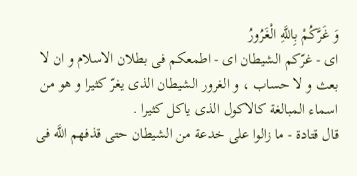وَ غَرَّكُمْ بِاللَّهِ الْغَرُورُ
اى - غرّكم الشيطان اى - اطمعكم فى بطلان الاسلام و ان لا بعث و لا حساب ، و الغرور الشيطان الذى يغرّ كثيرا و هو من اسماء المبالغة كالاكول الذى ياكل كثيرا .
قال قتادة - ما زالوا على خدعة من الشيطان حتى قذفهم اللَّه فى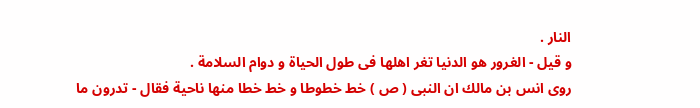النار .
و قيل - الغرور هو الدنيا تغر اهلها فى طول الحياة و دوام السلامة .
روى انس بن مالك ان النبى ( ص ) خط خطوطا و خط خطا منها ناحية فقال - تدرون ما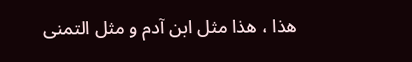هذا ، هذا مثل ابن آدم و مثل التمنى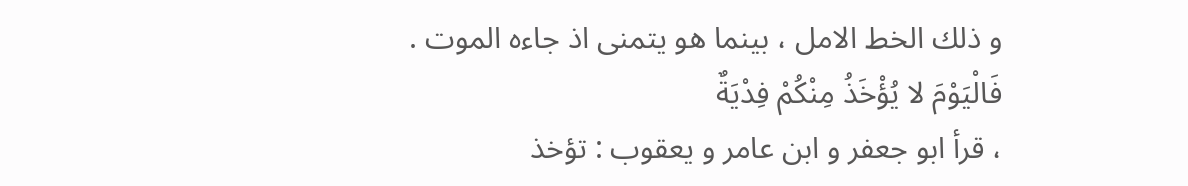و ذلك الخط الامل ، بينما هو يتمنى اذ جاءه الموت .
فَالْيَوْمَ لا يُؤْخَذُ مِنْكُمْ فِدْيَةٌ
، قرأ ابو جعفر و ابن عامر و يعقوب : تؤخذ